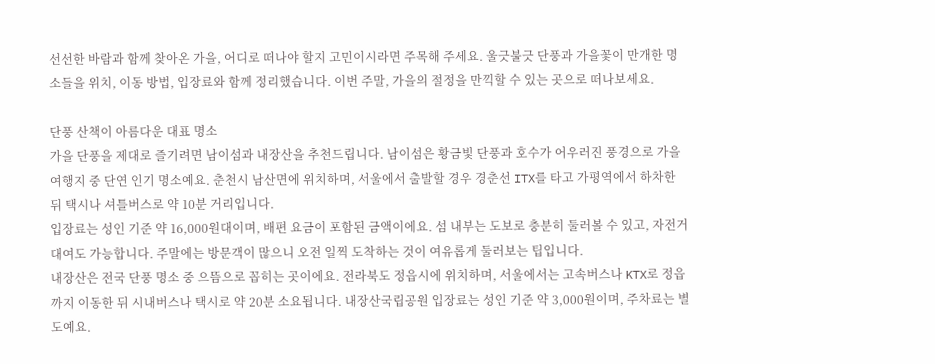선선한 바람과 함께 찾아온 가을, 어디로 떠나야 할지 고민이시라면 주목해 주세요. 울긋불긋 단풍과 가을꽃이 만개한 명소들을 위치, 이동 방법, 입장료와 함께 정리했습니다. 이번 주말, 가을의 절정을 만끽할 수 있는 곳으로 떠나보세요.

단풍 산책이 아름다운 대표 명소
가을 단풍을 제대로 즐기려면 남이섬과 내장산을 추천드립니다. 남이섬은 황금빛 단풍과 호수가 어우러진 풍경으로 가을 여행지 중 단연 인기 명소예요. 춘천시 남산면에 위치하며, 서울에서 출발할 경우 경춘선 ITX를 타고 가평역에서 하차한 뒤 택시나 셔틀버스로 약 10분 거리입니다.
입장료는 성인 기준 약 16,000원대이며, 배편 요금이 포함된 금액이에요. 섬 내부는 도보로 충분히 둘러볼 수 있고, 자전거 대여도 가능합니다. 주말에는 방문객이 많으니 오전 일찍 도착하는 것이 여유롭게 둘러보는 팁입니다.
내장산은 전국 단풍 명소 중 으뜸으로 꼽히는 곳이에요. 전라북도 정읍시에 위치하며, 서울에서는 고속버스나 KTX로 정읍까지 이동한 뒤 시내버스나 택시로 약 20분 소요됩니다. 내장산국립공원 입장료는 성인 기준 약 3,000원이며, 주차료는 별도예요.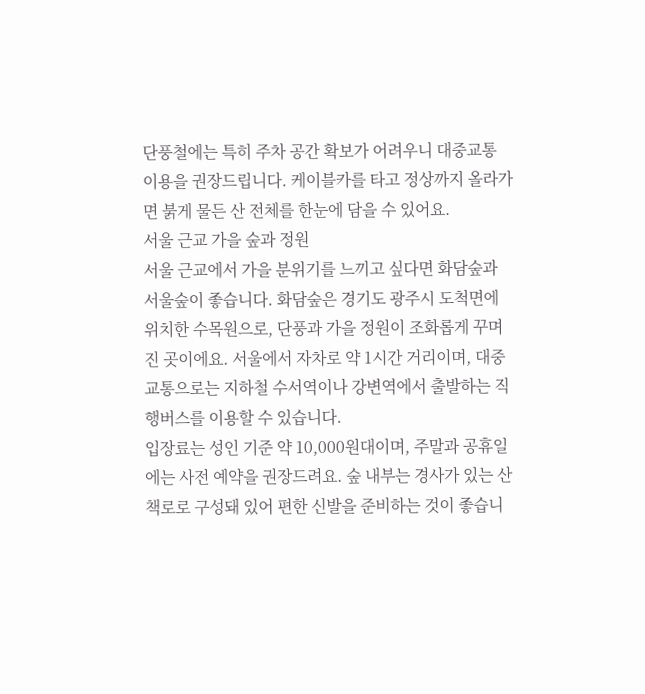단풍철에는 특히 주차 공간 확보가 어려우니 대중교통 이용을 권장드립니다. 케이블카를 타고 정상까지 올라가면 붉게 물든 산 전체를 한눈에 담을 수 있어요.
서울 근교 가을 숲과 정원
서울 근교에서 가을 분위기를 느끼고 싶다면 화담숲과 서울숲이 좋습니다. 화담숲은 경기도 광주시 도척면에 위치한 수목원으로, 단풍과 가을 정원이 조화롭게 꾸며진 곳이에요. 서울에서 자차로 약 1시간 거리이며, 대중교통으로는 지하철 수서역이나 강변역에서 출발하는 직행버스를 이용할 수 있습니다.
입장료는 성인 기준 약 10,000원대이며, 주말과 공휴일에는 사전 예약을 권장드려요. 숲 내부는 경사가 있는 산책로로 구성돼 있어 편한 신발을 준비하는 것이 좋습니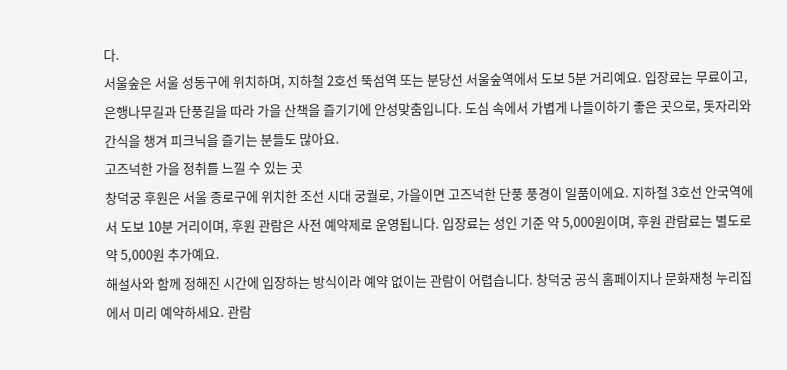다.
서울숲은 서울 성동구에 위치하며, 지하철 2호선 뚝섬역 또는 분당선 서울숲역에서 도보 5분 거리예요. 입장료는 무료이고, 은행나무길과 단풍길을 따라 가을 산책을 즐기기에 안성맞춤입니다. 도심 속에서 가볍게 나들이하기 좋은 곳으로, 돗자리와 간식을 챙겨 피크닉을 즐기는 분들도 많아요.
고즈넉한 가을 정취를 느낄 수 있는 곳
창덕궁 후원은 서울 종로구에 위치한 조선 시대 궁궐로, 가을이면 고즈넉한 단풍 풍경이 일품이에요. 지하철 3호선 안국역에서 도보 10분 거리이며, 후원 관람은 사전 예약제로 운영됩니다. 입장료는 성인 기준 약 5,000원이며, 후원 관람료는 별도로 약 5,000원 추가예요.
해설사와 함께 정해진 시간에 입장하는 방식이라 예약 없이는 관람이 어렵습니다. 창덕궁 공식 홈페이지나 문화재청 누리집에서 미리 예약하세요. 관람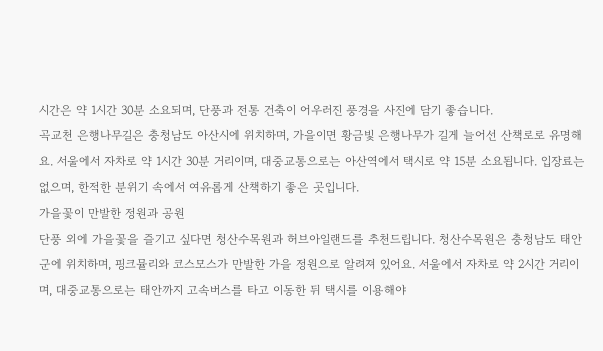시간은 약 1시간 30분 소요되며, 단풍과 전통 건축이 어우러진 풍경을 사진에 담기 좋습니다.
곡교천 은행나무길은 충청남도 아산시에 위치하며, 가을이면 황금빛 은행나무가 길게 늘어선 산책로로 유명해요. 서울에서 자차로 약 1시간 30분 거리이며, 대중교통으로는 아산역에서 택시로 약 15분 소요됩니다. 입장료는 없으며, 한적한 분위기 속에서 여유롭게 산책하기 좋은 곳입니다.
가을꽃이 만발한 정원과 공원
단풍 외에 가을꽃을 즐기고 싶다면 청산수목원과 허브아일랜드를 추천드립니다. 청산수목원은 충청남도 태안군에 위치하며, 핑크뮬리와 코스모스가 만발한 가을 정원으로 알려져 있어요. 서울에서 자차로 약 2시간 거리이며, 대중교통으로는 태안까지 고속버스를 타고 이동한 뒤 택시를 이용해야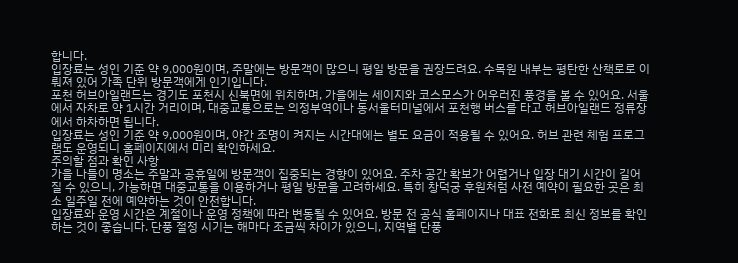합니다.
입장료는 성인 기준 약 9,000원이며, 주말에는 방문객이 많으니 평일 방문을 권장드려요. 수목원 내부는 평탄한 산책로로 이뤄져 있어 가족 단위 방문객에게 인기입니다.
포천 허브아일랜드는 경기도 포천시 신북면에 위치하며, 가을에는 세이지와 코스모스가 어우러진 풍경을 볼 수 있어요. 서울에서 자차로 약 1시간 거리이며, 대중교통으로는 의정부역이나 동서울터미널에서 포천행 버스를 타고 허브아일랜드 정류장에서 하차하면 됩니다.
입장료는 성인 기준 약 9,000원이며, 야간 조명이 켜지는 시간대에는 별도 요금이 적용될 수 있어요. 허브 관련 체험 프로그램도 운영되니 홈페이지에서 미리 확인하세요.
주의할 점과 확인 사항
가을 나들이 명소는 주말과 공휴일에 방문객이 집중되는 경향이 있어요. 주차 공간 확보가 어렵거나 입장 대기 시간이 길어질 수 있으니, 가능하면 대중교통을 이용하거나 평일 방문을 고려하세요. 특히 창덕궁 후원처럼 사전 예약이 필요한 곳은 최소 일주일 전에 예약하는 것이 안전합니다.
입장료와 운영 시간은 계절이나 운영 정책에 따라 변동될 수 있어요. 방문 전 공식 홈페이지나 대표 전화로 최신 정보를 확인하는 것이 좋습니다. 단풍 절정 시기는 해마다 조금씩 차이가 있으니, 지역별 단풍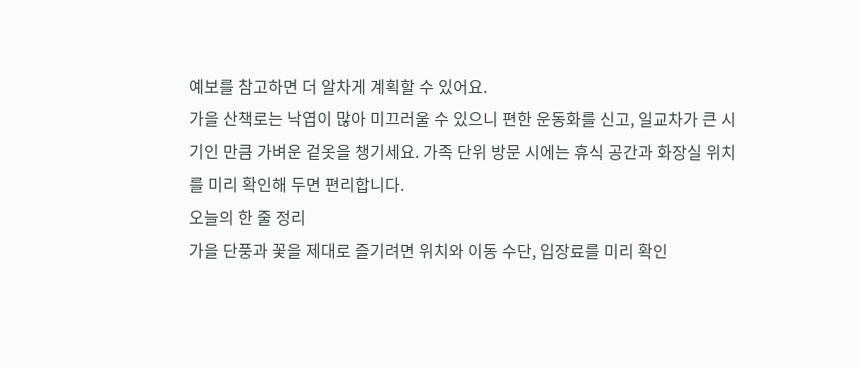예보를 참고하면 더 알차게 계획할 수 있어요.
가을 산책로는 낙엽이 많아 미끄러울 수 있으니 편한 운동화를 신고, 일교차가 큰 시기인 만큼 가벼운 겉옷을 챙기세요. 가족 단위 방문 시에는 휴식 공간과 화장실 위치를 미리 확인해 두면 편리합니다.
오늘의 한 줄 정리
가을 단풍과 꽃을 제대로 즐기려면 위치와 이동 수단, 입장료를 미리 확인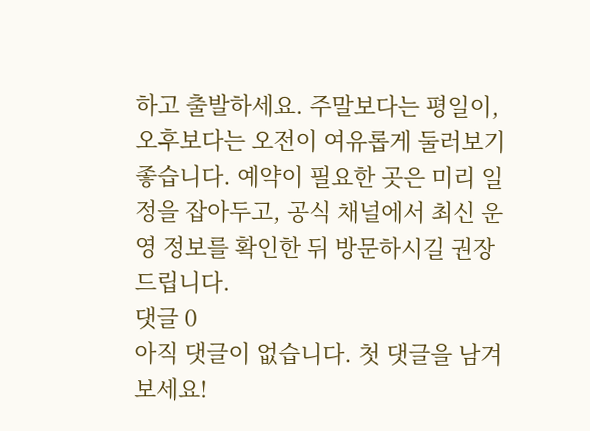하고 출발하세요. 주말보다는 평일이, 오후보다는 오전이 여유롭게 둘러보기 좋습니다. 예약이 필요한 곳은 미리 일정을 잡아두고, 공식 채널에서 최신 운영 정보를 확인한 뒤 방문하시길 권장드립니다.
댓글 0
아직 댓글이 없습니다. 첫 댓글을 남겨보세요!